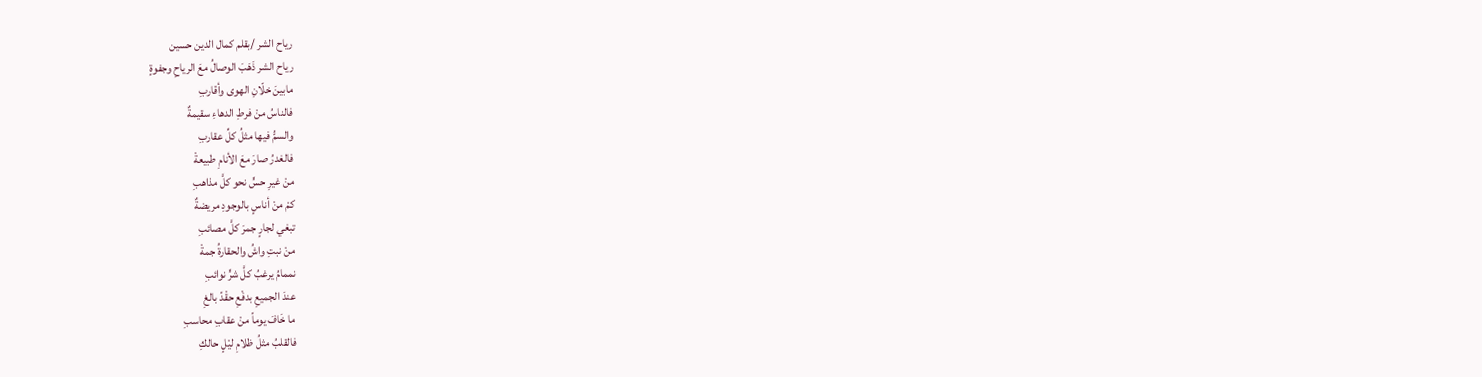رياح الشر /بقلم كمال الدين حسين
رياح الشر ذَهَبَ الوصالُ معَ الرياحِ وجفوةٍ
مابينَ خلّانِ الهوى وأقاربِ
فالناسُ منْ فرطِ الدهاءِ سقيمةٌ
والسمُّ فيها مثلُ كلِّ عقاربِ
فالغدرُ صارَ معَ الأنامِ طبيعةْ
منْ غيرِ حسٍّ نحو كلَّ مذاهبِ
كمْ منْ أناسٍ بالوجودِ مريضةٌ
تبغي لجارٍ جمرَ كلَّ مصائبِ
منْ نبتِ واشُ والحقارةُ جمةْ
نممامُ يرغبُ كلَّ شرٍّ نوائبِ
عندَ الجميعِ بدفْعِ حقْدً بالغِ
ما خَافَ يوماً منْ عقابِ محاسبِ
فالقلبُ مثلُ ظلامِ ليْلٍ حالكِ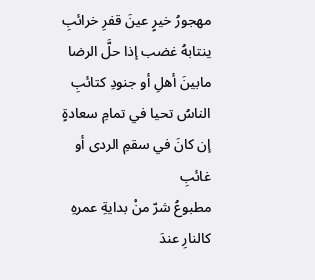مهجورُ خيرٍ عينَ قفرِ خرائبِ
ينتابهُ غضب إذا حلَّ الرضا
مابينَ أهلِ أو جنودِ كتائبِ
الناسُ تحيا في تمامِ سعادةٍ
إن كانَ في سقمِ الردى أو غائبِ
مطبوعُ شرّ منْ بدايةِ عمرهِ
كالنارِ عندَ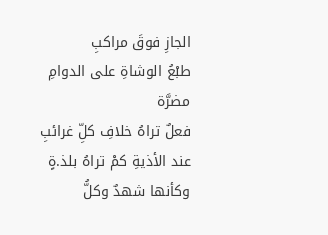الجازِ فوقَ مراكبِ
طبْعُ الوشاةِ على الدوامِ مضرَّة
فعلٌ تراهُ خلافِ كلِّ غرائبِ
عند الأذيةِ كمْ تراهُ بلذ.ةٍ
وكأنها شهدٌ وكلُّ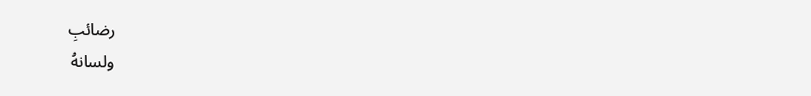رضائبِ
ولسانهُ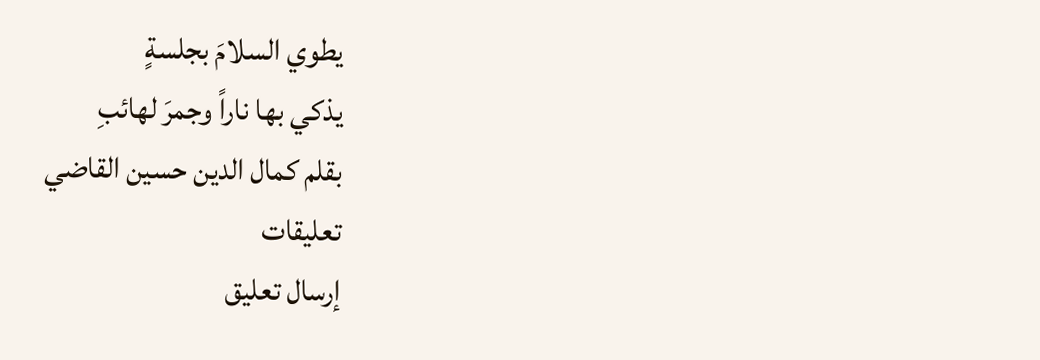يطوي السلامَ بجلسةٍ
يذكي بها ناراً وجمرَ لهائبِ
بقلم كمال الدين حسين القاضي
تعليقات
إرسال تعليق